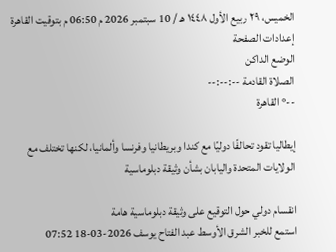الخميس، ٢٩ ربيع الأول ١٤٤٨ هـ / 10 سبتمبر 2026 م 06:50 م بتوقيت القاهرة
إعدادات الصفحة
الوضع الداكن
الصلاة القادمة --:--:--
--° القاهرة

إيطاليا تقود تحالفًا دوليًا مع كندا وبريطانيا وفرنسا وألمانيا، لكنها تختلف مع الولايات المتحدة واليابان بشأن وثيقة دبلوماسية

انقسام دولي حول التوقيع على وثيقة دبلوماسية هامة
استمع للخبر الشرق الأوسط عبد الفتاح يوسف 2026-03-18 07:52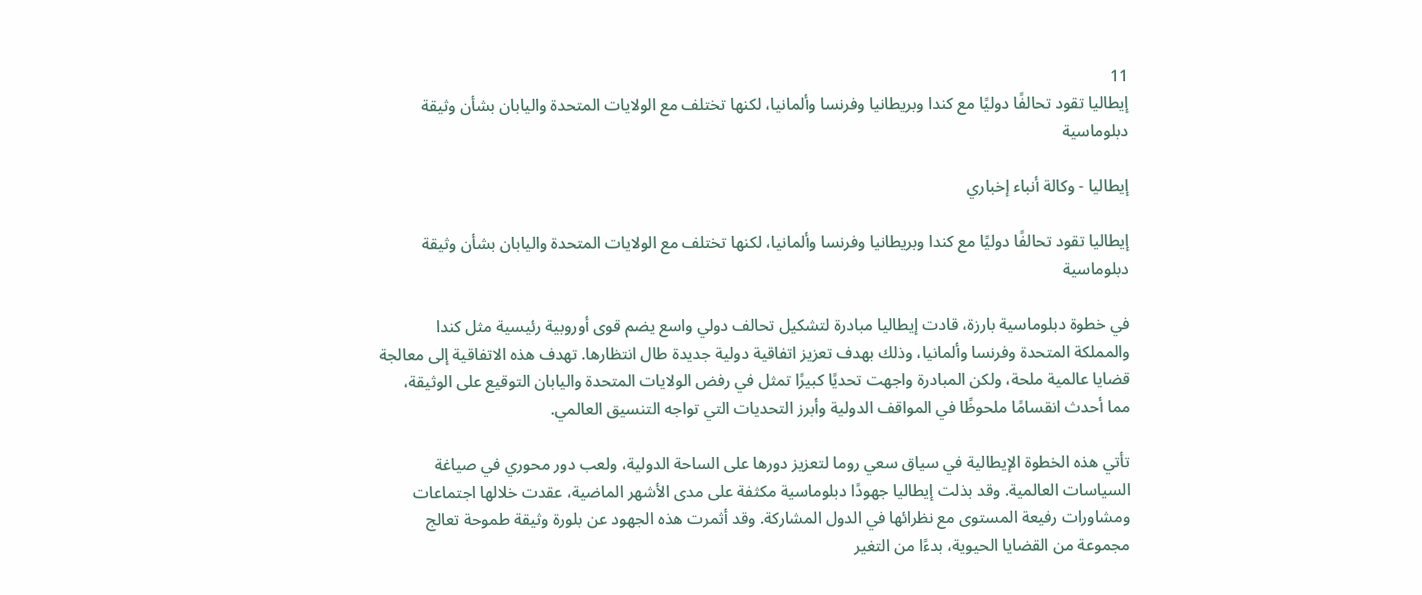11
إيطاليا تقود تحالفًا دوليًا مع كندا وبريطانيا وفرنسا وألمانيا، لكنها تختلف مع الولايات المتحدة واليابان بشأن وثيقة دبلوماسية

إيطاليا - وكالة أنباء إخباري

إيطاليا تقود تحالفًا دوليًا مع كندا وبريطانيا وفرنسا وألمانيا، لكنها تختلف مع الولايات المتحدة واليابان بشأن وثيقة دبلوماسية

في خطوة دبلوماسية بارزة، قادت إيطاليا مبادرة لتشكيل تحالف دولي واسع يضم قوى أوروبية رئيسية مثل كندا والمملكة المتحدة وفرنسا وألمانيا، وذلك بهدف تعزيز اتفاقية دولية جديدة طال انتظارها. تهدف هذه الاتفاقية إلى معالجة قضايا عالمية ملحة، ولكن المبادرة واجهت تحديًا كبيرًا تمثل في رفض الولايات المتحدة واليابان التوقيع على الوثيقة، مما أحدث انقسامًا ملحوظًا في المواقف الدولية وأبرز التحديات التي تواجه التنسيق العالمي.

تأتي هذه الخطوة الإيطالية في سياق سعي روما لتعزيز دورها على الساحة الدولية، ولعب دور محوري في صياغة السياسات العالمية. وقد بذلت إيطاليا جهودًا دبلوماسية مكثفة على مدى الأشهر الماضية، عقدت خلالها اجتماعات ومشاورات رفيعة المستوى مع نظرائها في الدول المشاركة. وقد أثمرت هذه الجهود عن بلورة وثيقة طموحة تعالج مجموعة من القضايا الحيوية، بدءًا من التغير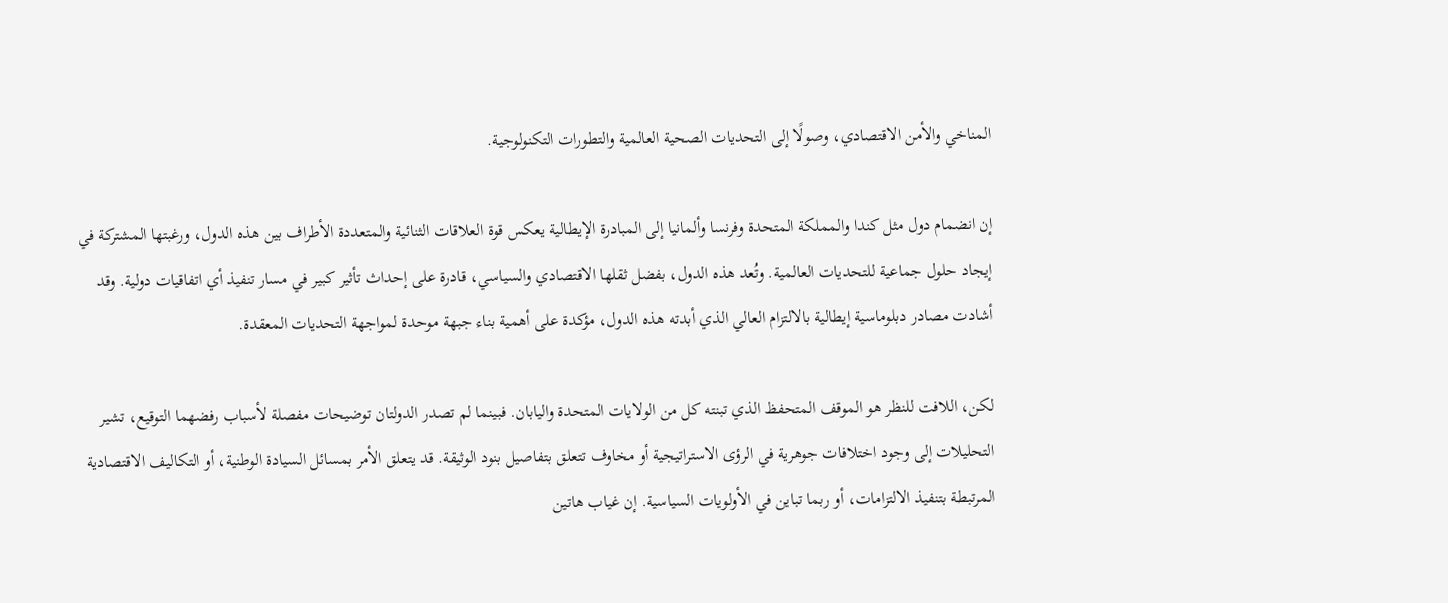المناخي والأمن الاقتصادي، وصولًا إلى التحديات الصحية العالمية والتطورات التكنولوجية.

إن انضمام دول مثل كندا والمملكة المتحدة وفرنسا وألمانيا إلى المبادرة الإيطالية يعكس قوة العلاقات الثنائية والمتعددة الأطراف بين هذه الدول، ورغبتها المشتركة في إيجاد حلول جماعية للتحديات العالمية. وتُعد هذه الدول، بفضل ثقلها الاقتصادي والسياسي، قادرة على إحداث تأثير كبير في مسار تنفيذ أي اتفاقيات دولية. وقد أشادت مصادر دبلوماسية إيطالية بالالتزام العالي الذي أبدته هذه الدول، مؤكدة على أهمية بناء جبهة موحدة لمواجهة التحديات المعقدة.

لكن، اللافت للنظر هو الموقف المتحفظ الذي تبنته كل من الولايات المتحدة واليابان. فبينما لم تصدر الدولتان توضيحات مفصلة لأسباب رفضهما التوقيع، تشير التحليلات إلى وجود اختلافات جوهرية في الرؤى الاستراتيجية أو مخاوف تتعلق بتفاصيل بنود الوثيقة. قد يتعلق الأمر بمسائل السيادة الوطنية، أو التكاليف الاقتصادية المرتبطة بتنفيذ الالتزامات، أو ربما تباين في الأولويات السياسية. إن غياب هاتين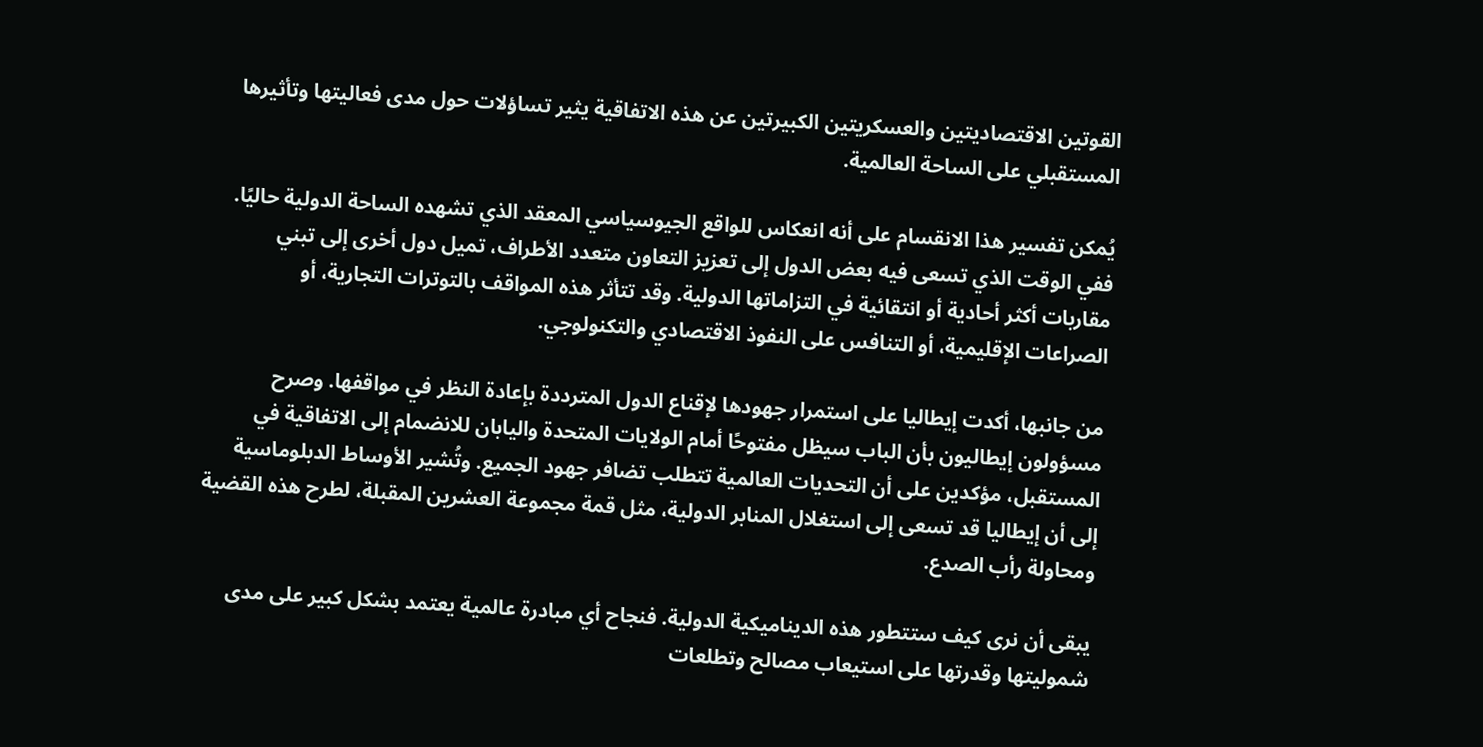القوتين الاقتصاديتين والعسكريتين الكبيرتين عن هذه الاتفاقية يثير تساؤلات حول مدى فعاليتها وتأثيرها المستقبلي على الساحة العالمية.

يُمكن تفسير هذا الانقسام على أنه انعكاس للواقع الجيوسياسي المعقد الذي تشهده الساحة الدولية حاليًا. ففي الوقت الذي تسعى فيه بعض الدول إلى تعزيز التعاون متعدد الأطراف، تميل دول أخرى إلى تبني مقاربات أكثر أحادية أو انتقائية في التزاماتها الدولية. وقد تتأثر هذه المواقف بالتوترات التجارية، أو الصراعات الإقليمية، أو التنافس على النفوذ الاقتصادي والتكنولوجي.

من جانبها، أكدت إيطاليا على استمرار جهودها لإقناع الدول المترددة بإعادة النظر في مواقفها. وصرح مسؤولون إيطاليون بأن الباب سيظل مفتوحًا أمام الولايات المتحدة واليابان للانضمام إلى الاتفاقية في المستقبل، مؤكدين على أن التحديات العالمية تتطلب تضافر جهود الجميع. وتُشير الأوساط الدبلوماسية إلى أن إيطاليا قد تسعى إلى استغلال المنابر الدولية، مثل قمة مجموعة العشرين المقبلة، لطرح هذه القضية ومحاولة رأب الصدع.

يبقى أن نرى كيف ستتطور هذه الديناميكية الدولية. فنجاح أي مبادرة عالمية يعتمد بشكل كبير على مدى شموليتها وقدرتها على استيعاب مصالح وتطلعات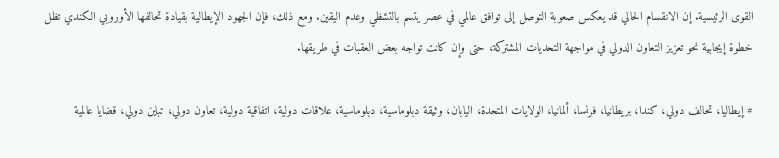القوى الرئيسية. إن الانقسام الحالي قد يعكس صعوبة التوصل إلى توافق عالمي في عصر يتسم بالتشظي وعدم اليقين. ومع ذلك، فإن الجهود الإيطالية بقيادة تحالفها الأوروبي الكندي تظل خطوة إيجابية نحو تعزيز التعاون الدولي في مواجهة التحديات المشتركة، حتى وإن كانت تواجه بعض العقبات في طريقها.

# إيطاليا، تحالف دولي، كندا، بريطانيا، فرنسا، ألمانيا، الولايات المتحدة، اليابان، وثيقة دبلوماسية، دبلوماسية، علاقات دولية، اتفاقية دولية، تعاون دولي، تباين دولي، قضايا عالمية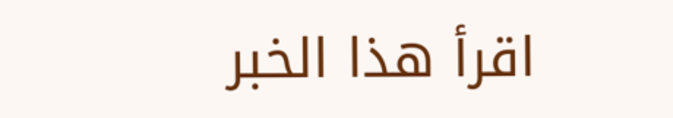اقرأ هذا الخبر